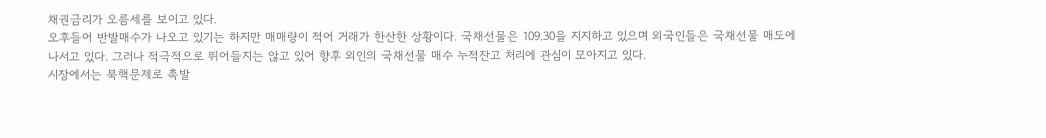채권금리가 오름세를 보이고 있다.
오후들어 반발매수가 나오고 있기는 하지만 매매량이 적어 거래가 한산한 상황이다. 국채선물은 109.30을 지지하고 있으며 외국인들은 국채선물 매도에 나서고 있다. 그러나 적극적으로 뛰어들지는 않고 있어 향후 외인의 국채선물 매수 누적잔고 처리에 관심이 모아지고 있다.
시장에서는 북핵문제로 촉발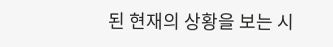된 현재의 상황을 보는 시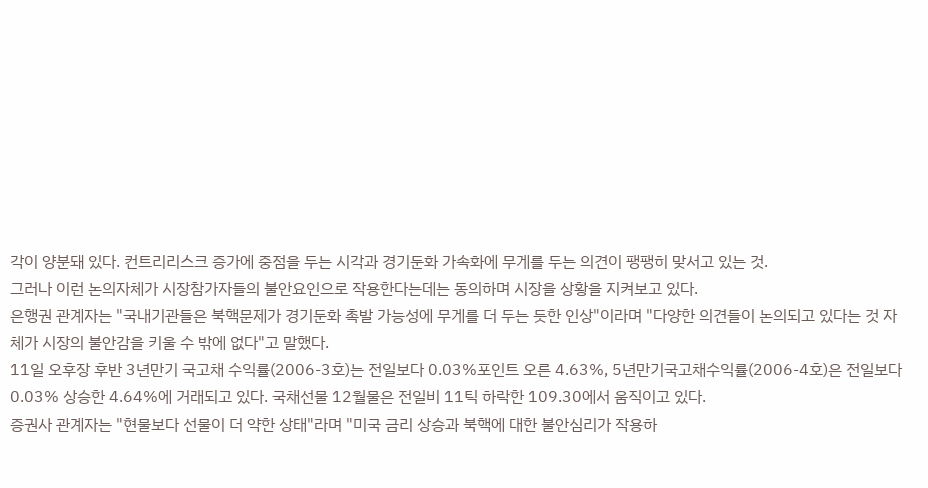각이 양분돼 있다. 컨트리리스크 증가에 중점을 두는 시각과 경기둔화 가속화에 무게를 두는 의견이 팽팽히 맞서고 있는 것.
그러나 이런 논의자체가 시장참가자들의 불안요인으로 작용한다는데는 동의하며 시장을 상황을 지켜보고 있다.
은행권 관계자는 "국내기관들은 북핵문제가 경기둔화 촉발 가능성에 무게를 더 두는 듯한 인상"이라며 "다양한 의견들이 논의되고 있다는 것 자체가 시장의 불안감을 키울 수 밖에 없다"고 말했다.
11일 오후장 후반 3년만기 국고채 수익률(2006-3호)는 전일보다 0.03%포인트 오른 4.63%, 5년만기국고채수익률(2006-4호)은 전일보다 0.03% 상승한 4.64%에 거래되고 있다. 국채선물 12월물은 전일비 11틱 하락한 109.30에서 움직이고 있다.
증권사 관계자는 "현물보다 선물이 더 약한 상태"라며 "미국 금리 상승과 북핵에 대한 불안심리가 작용하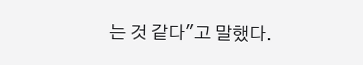는 것 같다"고 말했다.